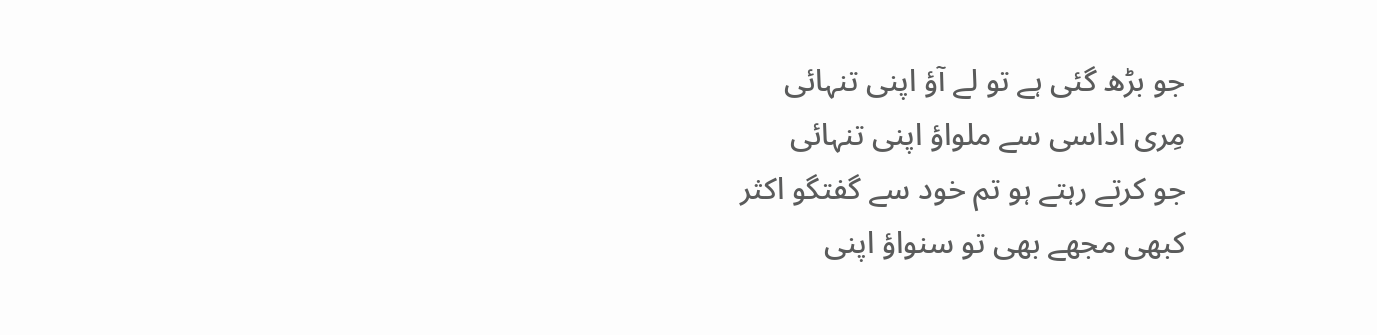جو بڑھ گئی ہے تو لے آؤ اپنی تنہائی
مِری اداسی سے ملواؤ اپنی تنہائی
جو کرتے رہتے ہو تم خود سے گفتگو اکثر
کبھی مجھے بھی تو سنواؤ اپنی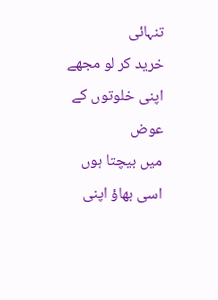تنہائی
خرید کر لو مجھے اپنی خلوتوں کے عوض
میں بیچتا ہوں اسی بھاؤ اپنی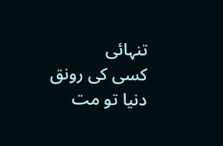تنہائی
کسی کی رونق دنیا تو مت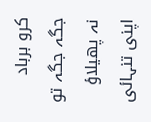کرو برباد
جگہ جگہ تو نہ پھیلاؤ اپنی تنہائی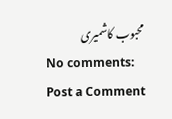محبوب کاشمیری
No comments:
Post a Comment